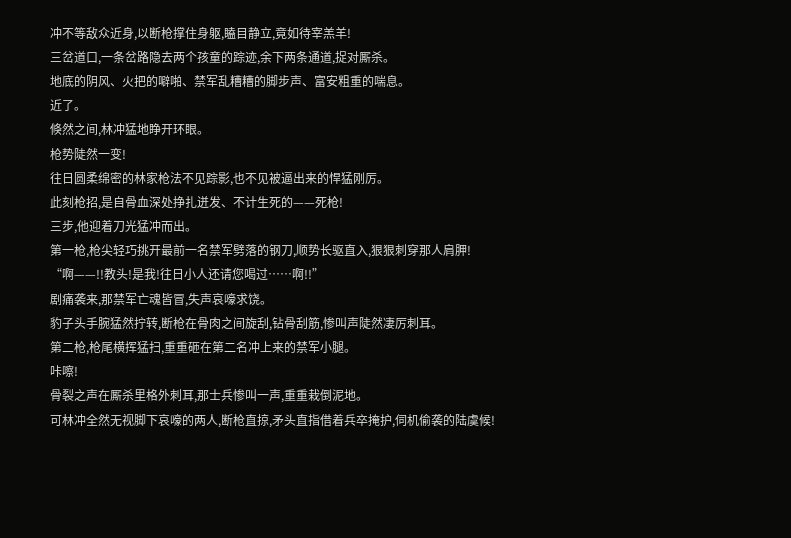冲不等敌众近身,以断枪撑住身躯,瞌目静立,竟如待宰羔羊!
三岔道口,一条岔路隐去两个孩童的踪迹,余下两条通道,捉对厮杀。
地底的阴风、火把的噼啪、禁军乱糟糟的脚步声、富安粗重的喘息。
近了。
倏然之间,林冲猛地睁开环眼。
枪势陡然一变!
往日圆柔绵密的林家枪法不见踪影,也不见被逼出来的悍猛刚厉。
此刻枪招,是自骨血深处挣扎迸发、不计生死的——死枪!
三步,他迎着刀光猛冲而出。
第一枪,枪尖轻巧挑开最前一名禁军劈落的钢刀,顺势长驱直入,狠狠刺穿那人肩胛!
“啊——!!教头!是我!往日小人还请您喝过……啊!!”
剧痛袭来,那禁军亡魂皆冒,失声哀嚎求饶。
豹子头手腕猛然拧转,断枪在骨肉之间旋刮,钻骨刮筋,惨叫声陡然凄厉刺耳。
第二枪,枪尾横挥猛扫,重重砸在第二名冲上来的禁军小腿。
咔嚓!
骨裂之声在厮杀里格外刺耳,那士兵惨叫一声,重重栽倒泥地。
可林冲全然无视脚下哀嚎的两人,断枪直掠,矛头直指借着兵卒掩护,伺机偷袭的陆虞候!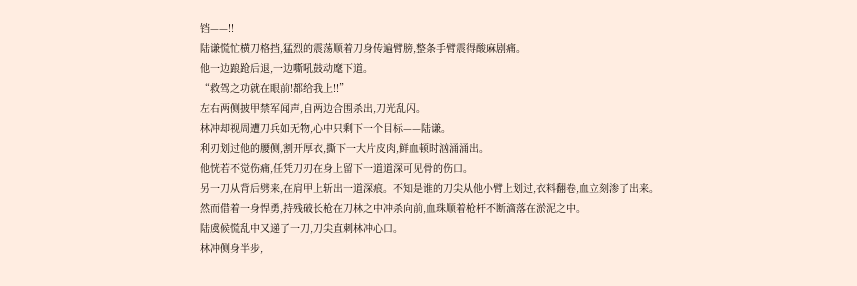铛——!!
陆谦慌忙横刀格挡,猛烈的震荡顺着刀身传遍臂膀,整条手臂震得酸麻剧痛。
他一边踉跄后退,一边嘶吼鼓动麾下道。
“救驾之功就在眼前!都给我上!!”
左右两侧披甲禁军闻声,自两边合围杀出,刀光乱闪。
林冲却视周遭刀兵如无物,心中只剩下一个目标——陆谦。
利刃划过他的腰侧,割开厚衣,撕下一大片皮肉,鲜血顿时汹涌涌出。
他恍若不觉伤痛,任凭刀刃在身上留下一道道深可见骨的伤口。
另一刀从背后劈来,在肩甲上斩出一道深痕。不知是谁的刀尖从他小臂上划过,衣料翻卷,血立刻渗了出来。
然而借着一身悍勇,持残破长枪在刀林之中冲杀向前,血珠顺着枪杆不断滴落在淤泥之中。
陆虞候慌乱中又递了一刀,刀尖直刺林冲心口。
林冲侧身半步,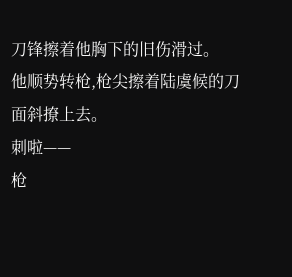刀锋擦着他胸下的旧伤滑过。
他顺势转枪,枪尖擦着陆虞候的刀面斜撩上去。
刺啦——
枪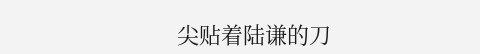尖贴着陆谦的刀